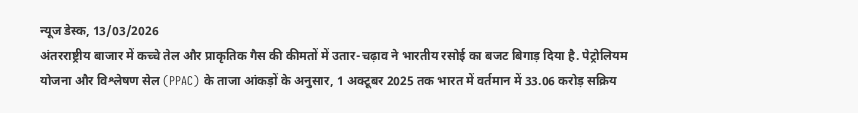न्यूज डेस्क, 13/03/2026
अंतरराष्ट्रीय बाजार में कच्चे तेल और प्राकृतिक गैस की कीमतों में उतार-चढ़ाव ने भारतीय रसोई का बजट बिगाड़ दिया है. पेट्रोलियम योजना और विश्लेषण सेल (PPAC) के ताजा आंकड़ों के अनुसार, 1 अक्टूबर 2025 तक भारत में वर्तमान में 33.06 करोड़ सक्रिय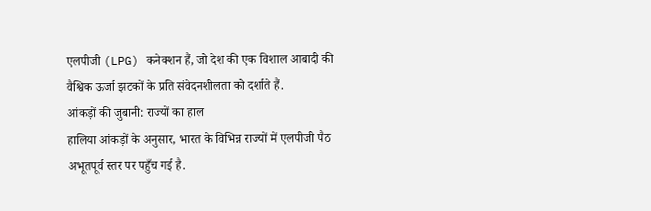एलपीजी (LPG) कनेक्शन हैं, जो देश की एक विशाल आबादी की वैश्विक ऊर्जा झटकों के प्रति संवेदनशीलता को दर्शाते हैं.
आंकड़ों की जुबानी: राज्यों का हाल
हालिया आंकड़ों के अनुसार, भारत के विभिन्न राज्यों में एलपीजी पैठ अभूतपूर्व स्तर पर पहुँच गई है.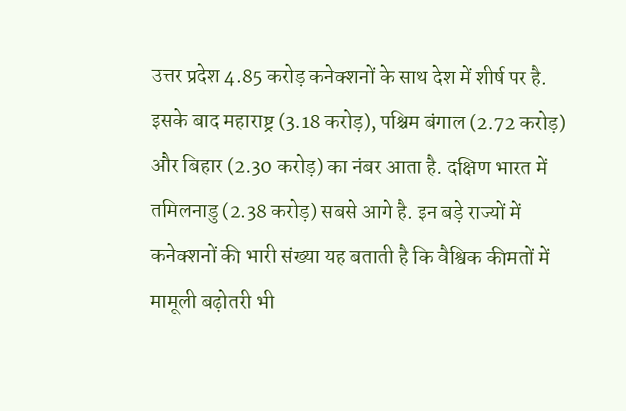उत्तर प्रदेश 4.85 करोड़ कनेक्शनों के साथ देश में शीर्ष पर है. इसके बाद महाराष्ट्र (3.18 करोड़), पश्चिम बंगाल (2.72 करोड़) और बिहार (2.30 करोड़) का नंबर आता है. दक्षिण भारत में तमिलनाडु (2.38 करोड़) सबसे आगे है. इन बड़े राज्यों में कनेक्शनों की भारी संख्या यह बताती है कि वैश्विक कीमतों में मामूली बढ़ोतरी भी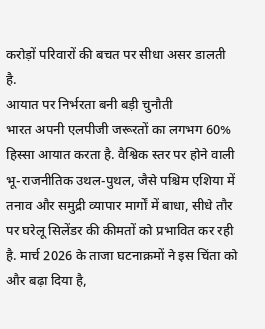करोड़ों परिवारों की बचत पर सीधा असर डालती है.
आयात पर निर्भरता बनी बड़ी चुनौती
भारत अपनी एलपीजी जरूरतों का लगभग 60% हिस्सा आयात करता है. वैश्विक स्तर पर होने वाली भू-राजनीतिक उथल-पुथल, जैसे पश्चिम एशिया में तनाव और समुद्री व्यापार मार्गों में बाधा, सीधे तौर पर घरेलू सिलेंडर की कीमतों को प्रभावित कर रही है. मार्च 2026 के ताजा घटनाक्रमों ने इस चिंता को और बढ़ा दिया है,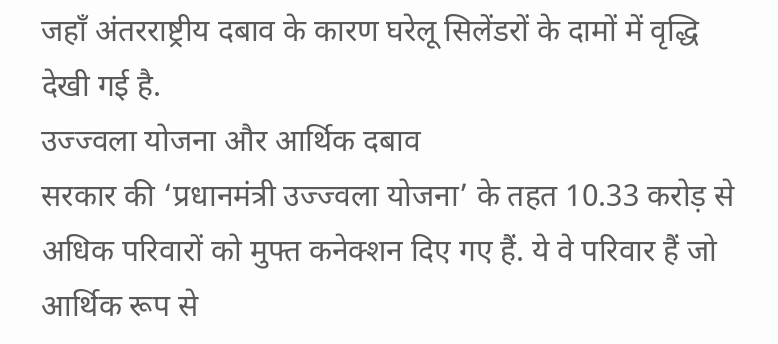जहाँ अंतरराष्ट्रीय दबाव के कारण घरेलू सिलेंडरों के दामों में वृद्धि देखी गई है.
उज्ज्वला योजना और आर्थिक दबाव
सरकार की ‘प्रधानमंत्री उज्ज्वला योजना’ के तहत 10.33 करोड़ से अधिक परिवारों को मुफ्त कनेक्शन दिए गए हैं. ये वे परिवार हैं जो आर्थिक रूप से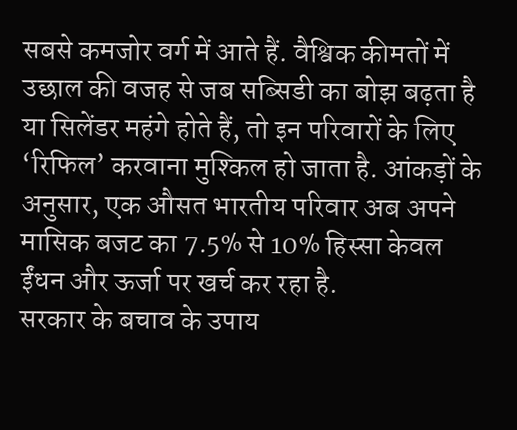सबसे कमजोर वर्ग में आते हैं. वैश्विक कीमतों में उछाल की वजह से जब सब्सिडी का बोझ बढ़ता है या सिलेंडर महंगे होते हैं, तो इन परिवारों के लिए ‘रिफिल’ करवाना मुश्किल हो जाता है. आंकड़ों के अनुसार, एक औसत भारतीय परिवार अब अपने मासिक बजट का 7.5% से 10% हिस्सा केवल ईंधन और ऊर्जा पर खर्च कर रहा है.
सरकार के बचाव के उपाय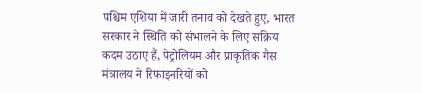पश्चिम एशिया में जारी तनाव को देखते हुए, भारत सरकार ने स्थिति को संभालने के लिए सक्रिय कदम उठाए हैं, पेट्रोलियम और प्राकृतिक गैस मंत्रालय ने रिफाइनरियों को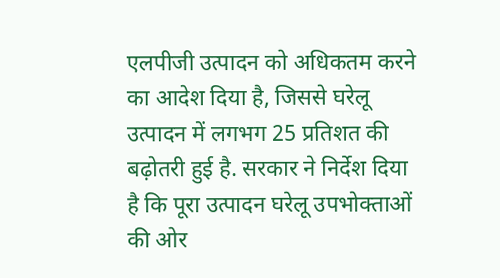एलपीजी उत्पादन को अधिकतम करने का आदेश दिया है, जिससे घरेलू उत्पादन में लगभग 25 प्रतिशत की बढ़ोतरी हुई है. सरकार ने निर्देश दिया है कि पूरा उत्पादन घरेलू उपभोक्ताओं की ओर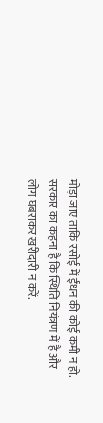मोड़ा जाए ताकि रसोई में ईंधन की कोई कमी न हो. सरकार का कहना है कि स्थिति नियंत्रण में है और लोग घबराकर खरीदारी न करें.